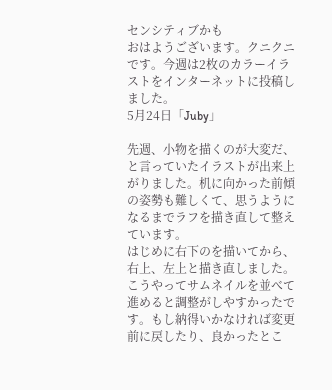センシティブかも
おはようございます。クニクニです。今週は2枚のカラーイラストをインターネットに投稿しました。
5月24日「Juby」

先週、小物を描くのが大変だ、と言っていたイラストが出来上がりました。机に向かった前傾の姿勢も難しくて、思うようになるまでラフを描き直して整えています。
はじめに右下のを描いてから、右上、左上と描き直しました。こうやってサムネイルを並べて進めると調整がしやすかったです。もし納得いかなければ変更前に戻したり、良かったとこ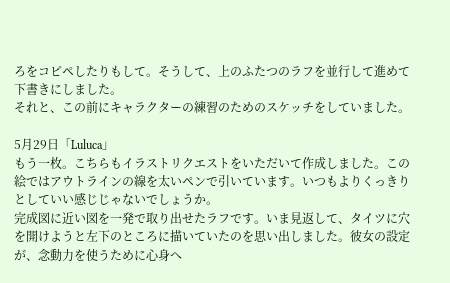ろをコピペしたりもして。そうして、上のふたつのラフを並行して進めて下書きにしました。
それと、この前にキャラクターの練習のためのスケッチをしていました。

5月29日「Luluca」
もう一枚。こちらもイラストリクエストをいただいて作成しました。この絵ではアウトラインの線を太いペンで引いています。いつもよりくっきりとしていい感じじゃないでしょうか。
完成図に近い図を一発で取り出せたラフです。いま見返して、タイツに穴を開けようと左下のところに描いていたのを思い出しました。彼女の設定が、念動力を使うために心身へ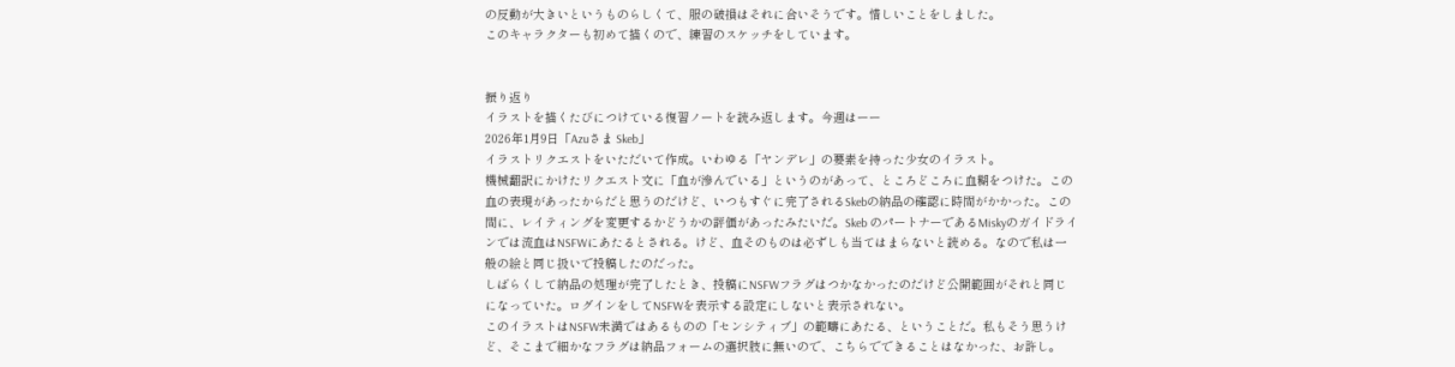の反動が大きいというものらしくて、服の破損はそれに合いそうです。惜しいことをしました。
このキャラクターも初めて描くので、練習のスケッチをしています。


振り返り
イラストを描くたびにつけている復習ノートを読み返します。今週はーー
2026年1月9日「Azuさま Skeb」
イラストリクエストをいただいて作成。いわゆる「ヤンデレ」の要素を持った少女のイラスト。
機械翻訳にかけたリクエスト文に「血が滲んでいる」というのがあって、ところどころに血糊をつけた。この血の表現があったからだと思うのだけど、いつもすぐに完了されるSkebの納品の確認に時間がかかった。この間に、レイティングを変更するかどうかの評価があったみたいだ。Skeb のパートナーであるMiskyのガイドラインでは流血はNSFWにあたるとされる。けど、血そのものは必ずしも当てはまらないと読める。なので私は一般の絵と同じ扱いで投稿したのだった。
しばらくして納品の処理が完了したとき、投稿にNSFWフラグはつかなかったのだけど公開範囲がそれと同じになっていた。ログインをしてNSFWを表示する設定にしないと表示されない。
このイラストはNSFW未満ではあるものの「センシティブ」の範疇にあたる、ということだ。私もそう思うけど、そこまで細かなフラグは納品フォームの選択肢に無いので、こちらでできることはなかった、お許し。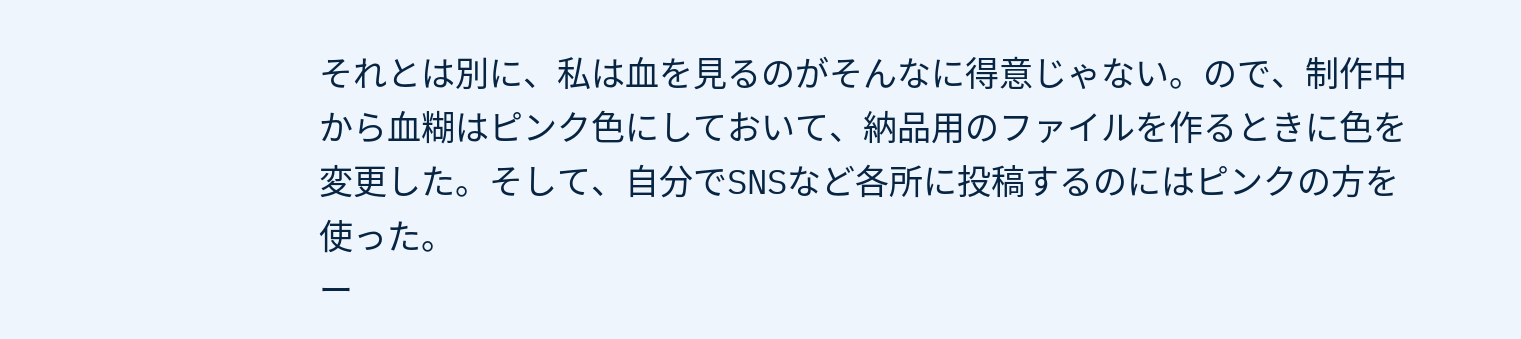それとは別に、私は血を見るのがそんなに得意じゃない。ので、制作中から血糊はピンク色にしておいて、納品用のファイルを作るときに色を変更した。そして、自分でSNSなど各所に投稿するのにはピンクの方を使った。
ー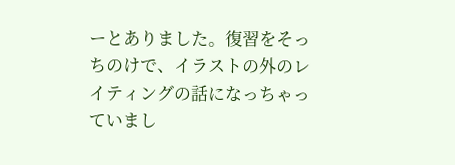ーとありました。復習をそっちのけで、イラストの外のレイティングの話になっちゃっていまし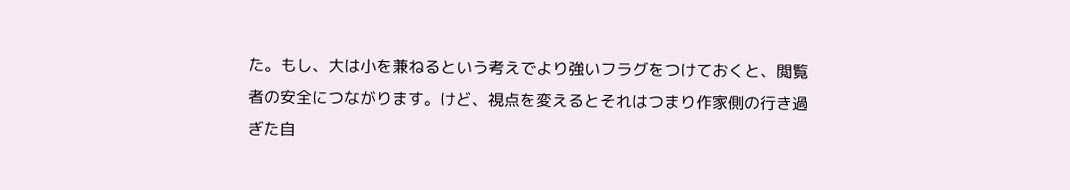た。もし、大は小を兼ねるという考えでより強いフラグをつけておくと、閲覧者の安全につながります。けど、視点を変えるとそれはつまり作家側の行き過ぎた自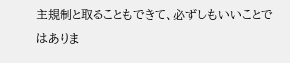主規制と取ることもできて、必ずしもいいことではありま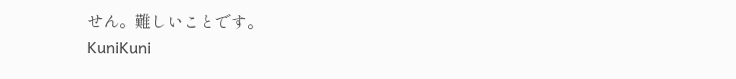せん。難しいことです。
KuniKuni